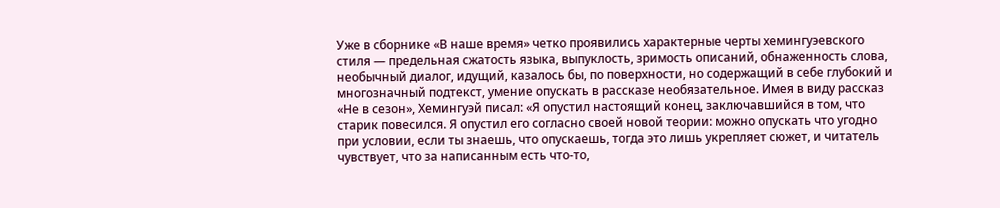Уже в сборнике «В наше время» четко проявились характерные черты хемингуэевского стиля — предельная сжатость языка, выпуклость, зримость описаний, обнаженность слова, необычный диалог, идущий, казалось бы, по поверхности, но содержащий в себе глубокий и многозначный подтекст, умение опускать в рассказе необязательное. Имея в виду рассказ «Не в сезон», Хемингуэй писал: «Я опустил настоящий конец, заключавшийся в том, что старик повесился. Я опустил его согласно своей новой теории: можно опускать что угодно при условии, если ты знаешь, что опускаешь, тогда это лишь укрепляет сюжет, и читатель чувствует, что за написанным есть что-то,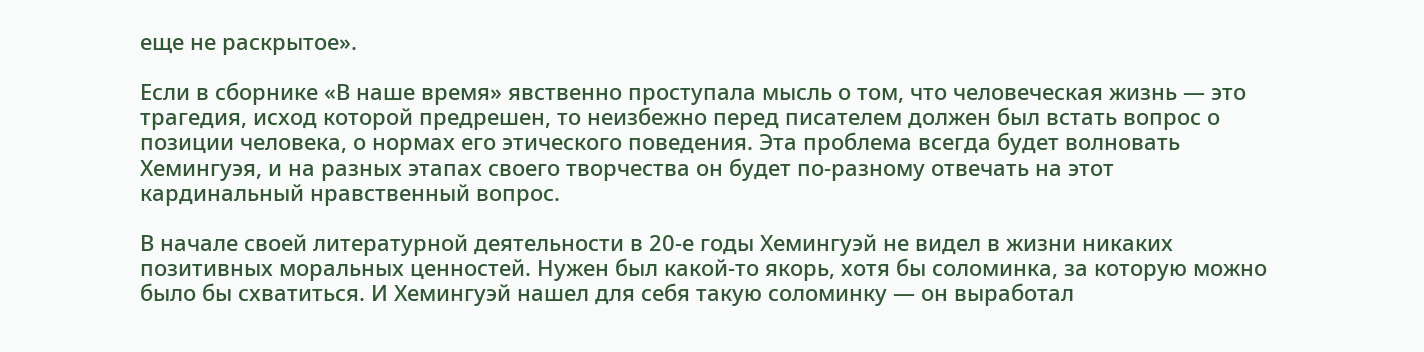еще не раскрытое».

Если в сборнике «В наше время» явственно проступала мысль о том, что человеческая жизнь — это трагедия, исход которой предрешен, то неизбежно перед писателем должен был встать вопрос о позиции человека, о нормах его этического поведения. Эта проблема всегда будет волновать Хемингуэя, и на разных этапах своего творчества он будет по-разному отвечать на этот кардинальный нравственный вопрос.

В начале своей литературной деятельности в 20-е годы Хемингуэй не видел в жизни никаких позитивных моральных ценностей. Нужен был какой-то якорь, хотя бы соломинка, за которую можно было бы схватиться. И Хемингуэй нашел для себя такую соломинку — он выработал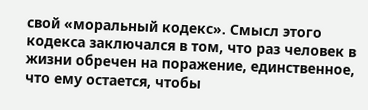свой «моральный кодекс». Смысл этого кодекса заключался в том, что раз человек в жизни обречен на поражение, единственное, что ему остается, чтобы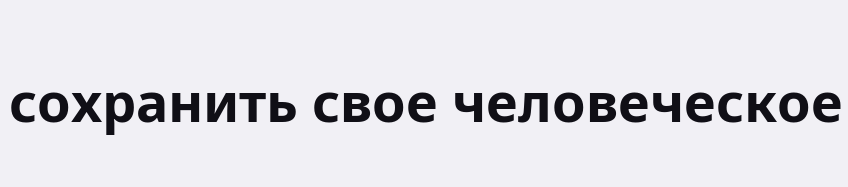сохранить свое человеческое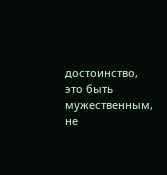достоинство, это быть мужественным, не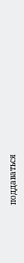поддаваться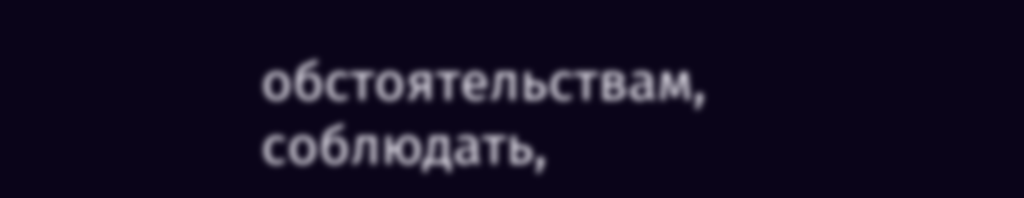обстоятельствам, соблюдать,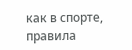как в спорте, правила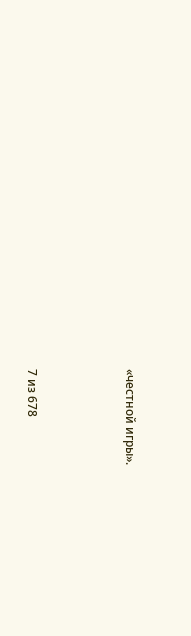«честной игры».



7 из 678